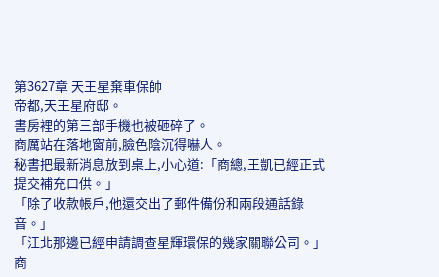第3627章 天王星棄車保帥
帝都,天王星府邸。
書房裡的第三部手機也被砸碎了。
商厲站在落地窗前,臉色陰沉得嚇人。
秘書把最新消息放到桌上,小心道:「商總,王凱已經正式提交補充口供。」
「除了收款帳戶,他還交出了郵件備份和兩段通話錄音。」
「江北那邊已經申請調查星輝環保的幾家關聯公司。」
商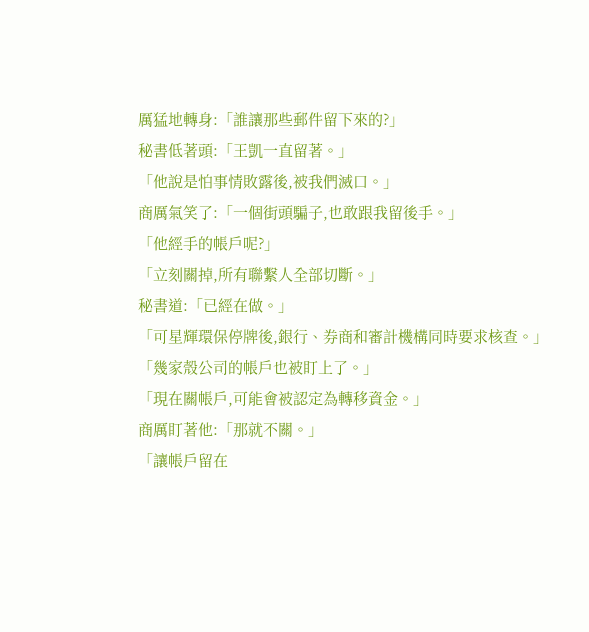厲猛地轉身:「誰讓那些郵件留下來的?」
秘書低著頭:「王凱一直留著。」
「他說是怕事情敗露後,被我們滅口。」
商厲氣笑了:「一個街頭騙子,也敢跟我留後手。」
「他經手的帳戶呢?」
「立刻關掉,所有聯繫人全部切斷。」
秘書道:「已經在做。」
「可星輝環保停牌後,銀行、券商和審計機構同時要求核查。」
「幾家殼公司的帳戶也被盯上了。」
「現在關帳戶,可能會被認定為轉移資金。」
商厲盯著他:「那就不關。」
「讓帳戶留在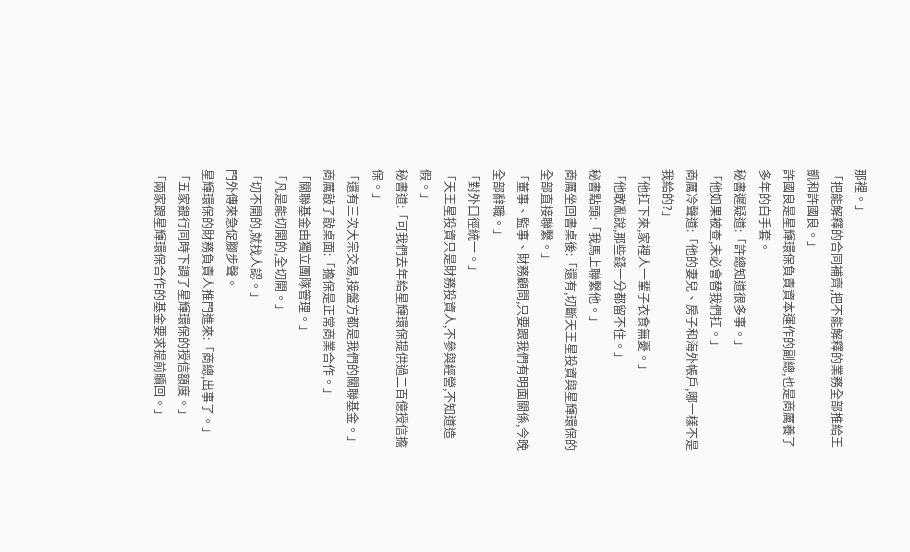那裡。」
「把能解釋的合同補齊,把不能解釋的業務全部推給王凱和許國良。」
許國良是星輝環保負責資本運作的副總,也是商厲養了多年的白手套。
秘書遲疑道:「許總知道很多事。」
「他如果被查,未必會替我們扛。」
商厲冷聲道:「他的妻兒、房子和海外帳戶,哪一樣不是我給的?」
「他扛下來,家裡人一輩子衣食無憂。」
「他敢亂說,那些錢一分都留不住。」
秘書點頭:「我馬上聯繫他。」
商厲坐回書桌後:「還有,切斷天王星投資與星輝環保的全部直接聯繫。」
「董事、監事、財務顧問,只要跟我們有明面關係,今晚全部辭職。」
「對外口徑統一。」
「天王星投資只是財務投資人,不參與經營,不知道造假。」
秘書道:「可我們去年給星輝環保提供過二百億授信擔保。」
「還有三次大宗交易,接盤方都是我們的關聯基金。」
商厲敲了敲桌面:「擔保是正常商業合作。」
「關聯基金由獨立團隊管理。」
「凡是能切開的,全切開。」
「切不開的,就找人認。」
門外傳來急促腳步聲。
星輝環保的財務負責人推門進來:「商總,出事了。」
「五家銀行同時下調了星輝環保的授信額度。」
「兩家跟星輝環保合作的基金要求提前贖回。」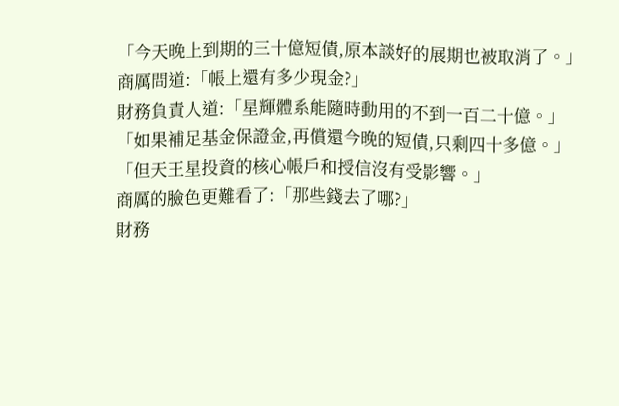「今天晚上到期的三十億短債,原本談好的展期也被取消了。」
商厲問道:「帳上還有多少現金?」
財務負責人道:「星輝體系能隨時動用的不到一百二十億。」
「如果補足基金保證金,再償還今晚的短債,只剩四十多億。」
「但天王星投資的核心帳戶和授信沒有受影響。」
商厲的臉色更難看了:「那些錢去了哪?」
財務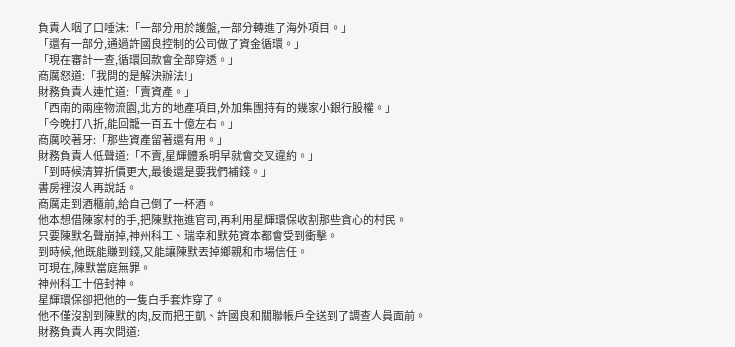負責人咽了口唾沫:「一部分用於護盤,一部分轉進了海外項目。」
「還有一部分,通過許國良控制的公司做了資金循環。」
「現在審計一查,循環回款會全部穿透。」
商厲怒道:「我問的是解決辦法!」
財務負責人連忙道:「賣資產。」
「西南的兩座物流園,北方的地產項目,外加集團持有的幾家小銀行股權。」
「今晚打八折,能回籠一百五十億左右。」
商厲咬著牙:「那些資產留著還有用。」
財務負責人低聲道:「不賣,星輝體系明早就會交叉違約。」
「到時候清算折價更大,最後還是要我們補錢。」
書房裡沒人再說話。
商厲走到酒櫃前,給自己倒了一杯酒。
他本想借陳家村的手,把陳默拖進官司,再利用星輝環保收割那些貪心的村民。
只要陳默名聲崩掉,神州科工、瑞幸和默苑資本都會受到衝擊。
到時候,他既能賺到錢,又能讓陳默丟掉鄉親和市場信任。
可現在,陳默當庭無罪。
神州科工十倍封神。
星輝環保卻把他的一隻白手套炸穿了。
他不僅沒割到陳默的肉,反而把王凱、許國良和關聯帳戶全送到了調查人員面前。
財務負責人再次問道: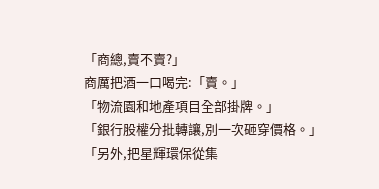「商總,賣不賣?」
商厲把酒一口喝完:「賣。」
「物流園和地產項目全部掛牌。」
「銀行股權分批轉讓,別一次砸穿價格。」
「另外,把星輝環保從集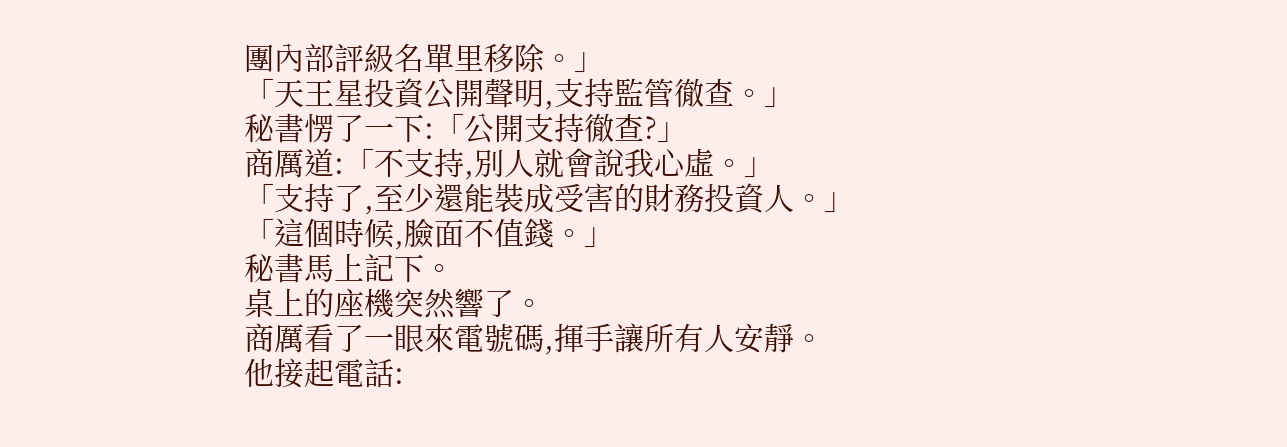團內部評級名單里移除。」
「天王星投資公開聲明,支持監管徹查。」
秘書愣了一下:「公開支持徹查?」
商厲道:「不支持,別人就會說我心虛。」
「支持了,至少還能裝成受害的財務投資人。」
「這個時候,臉面不值錢。」
秘書馬上記下。
桌上的座機突然響了。
商厲看了一眼來電號碼,揮手讓所有人安靜。
他接起電話: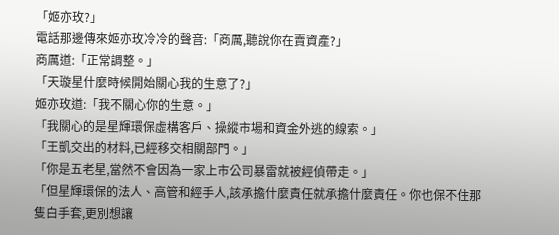「姬亦玫?」
電話那邊傳來姬亦玫冷冷的聲音:「商厲,聽說你在賣資產?」
商厲道:「正常調整。」
「天璇星什麼時候開始關心我的生意了?」
姬亦玫道:「我不關心你的生意。」
「我關心的是星輝環保虛構客戶、操縱市場和資金外逃的線索。」
「王凱交出的材料,已經移交相關部門。」
「你是五老星,當然不會因為一家上市公司暴雷就被經偵帶走。」
「但星輝環保的法人、高管和經手人,該承擔什麼責任就承擔什麼責任。你也保不住那隻白手套,更別想讓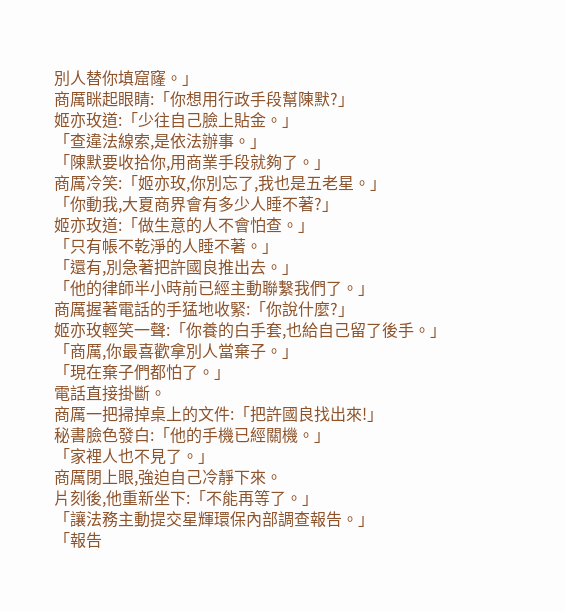別人替你填窟窿。」
商厲眯起眼睛:「你想用行政手段幫陳默?」
姬亦玫道:「少往自己臉上貼金。」
「查違法線索,是依法辦事。」
「陳默要收拾你,用商業手段就夠了。」
商厲冷笑:「姬亦玫,你別忘了,我也是五老星。」
「你動我,大夏商界會有多少人睡不著?」
姬亦玫道:「做生意的人不會怕查。」
「只有帳不乾淨的人睡不著。」
「還有,別急著把許國良推出去。」
「他的律師半小時前已經主動聯繫我們了。」
商厲握著電話的手猛地收緊:「你說什麼?」
姬亦玫輕笑一聲:「你養的白手套,也給自己留了後手。」
「商厲,你最喜歡拿別人當棄子。」
「現在棄子們都怕了。」
電話直接掛斷。
商厲一把掃掉桌上的文件:「把許國良找出來!」
秘書臉色發白:「他的手機已經關機。」
「家裡人也不見了。」
商厲閉上眼,強迫自己冷靜下來。
片刻後,他重新坐下:「不能再等了。」
「讓法務主動提交星輝環保內部調查報告。」
「報告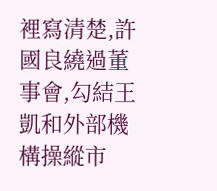裡寫清楚,許國良繞過董事會,勾結王凱和外部機構操縱市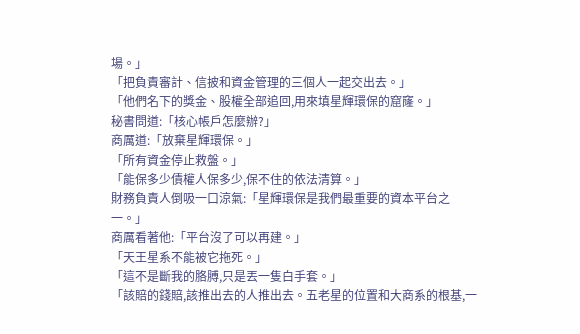場。」
「把負責審計、信披和資金管理的三個人一起交出去。」
「他們名下的獎金、股權全部追回,用來填星輝環保的窟窿。」
秘書問道:「核心帳戶怎麼辦?」
商厲道:「放棄星輝環保。」
「所有資金停止救盤。」
「能保多少債權人保多少,保不住的依法清算。」
財務負責人倒吸一口涼氣:「星輝環保是我們最重要的資本平台之一。」
商厲看著他:「平台沒了可以再建。」
「天王星系不能被它拖死。」
「這不是斷我的胳膊,只是丟一隻白手套。」
「該賠的錢賠,該推出去的人推出去。五老星的位置和大商系的根基,一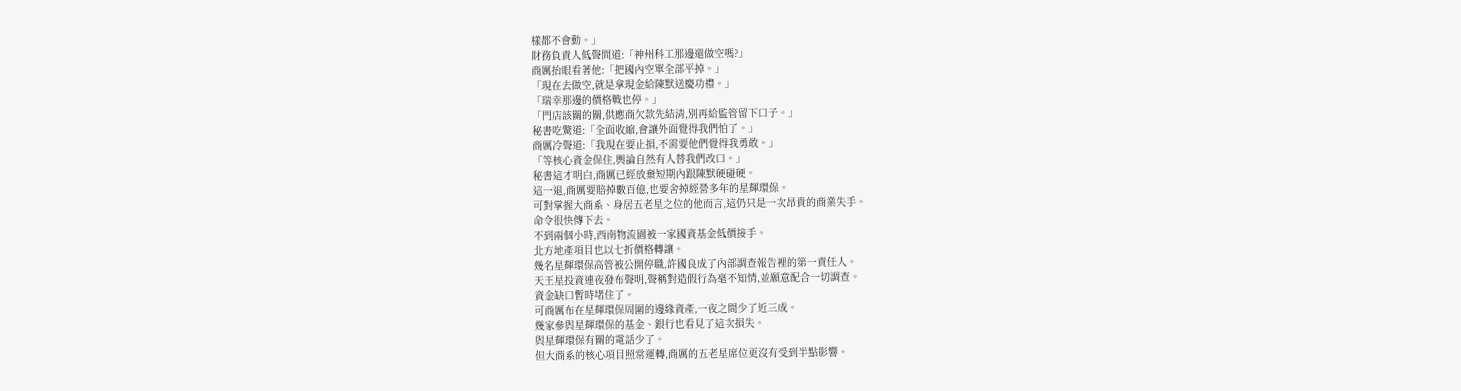樣都不會動。」
財務負責人低聲問道:「神州科工那邊還做空嗎?」
商厲抬眼看著他:「把國內空單全部平掉。」
「現在去做空,就是拿現金給陳默送慶功禮。」
「瑞幸那邊的價格戰也停。」
「門店該關的關,供應商欠款先結清,別再給監管留下口子。」
秘書吃驚道:「全面收縮,會讓外面覺得我們怕了。」
商厲冷聲道:「我現在要止損,不需要他們覺得我勇敢。」
「等核心資金保住,輿論自然有人替我們改口。」
秘書這才明白,商厲已經放棄短期內跟陳默硬碰硬。
這一退,商厲要賠掉數百億,也要舍掉經營多年的星輝環保。
可對掌握大商系、身居五老星之位的他而言,這仍只是一次昂貴的商業失手。
命令很快傳下去。
不到兩個小時,西南物流園被一家國資基金低價接手。
北方地產項目也以七折價格轉讓。
幾名星輝環保高管被公開停職,許國良成了內部調查報告裡的第一責任人。
天王星投資連夜發布聲明,聲稱對造假行為毫不知情,並願意配合一切調查。
資金缺口暫時堵住了。
可商厲布在星輝環保周圍的邊緣資產,一夜之間少了近三成。
幾家參與星輝環保的基金、銀行也看見了這次損失。
與星輝環保有關的電話少了。
但大商系的核心項目照常運轉,商厲的五老星席位更沒有受到半點影響。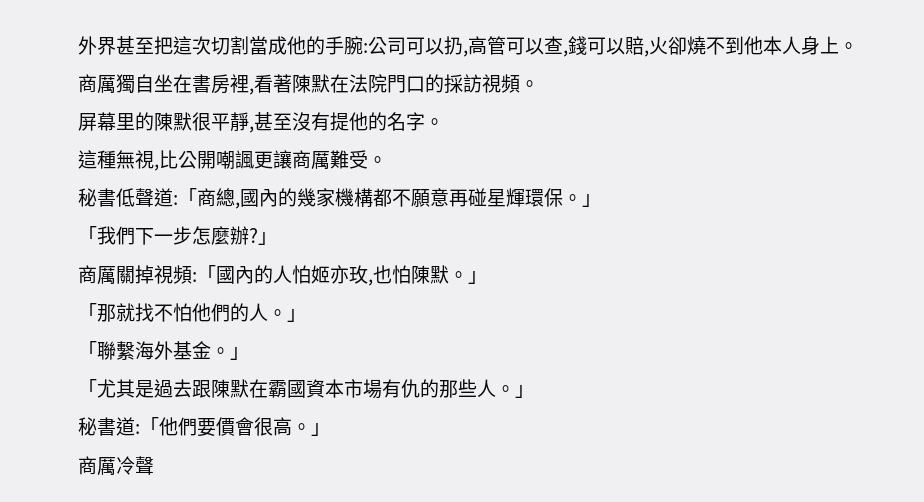外界甚至把這次切割當成他的手腕:公司可以扔,高管可以查,錢可以賠,火卻燒不到他本人身上。
商厲獨自坐在書房裡,看著陳默在法院門口的採訪視頻。
屏幕里的陳默很平靜,甚至沒有提他的名字。
這種無視,比公開嘲諷更讓商厲難受。
秘書低聲道:「商總,國內的幾家機構都不願意再碰星輝環保。」
「我們下一步怎麼辦?」
商厲關掉視頻:「國內的人怕姬亦玫,也怕陳默。」
「那就找不怕他們的人。」
「聯繫海外基金。」
「尤其是過去跟陳默在霸國資本市場有仇的那些人。」
秘書道:「他們要價會很高。」
商厲冷聲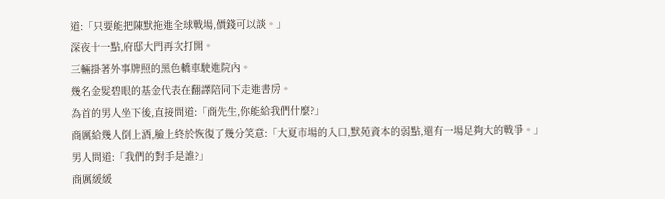道:「只要能把陳默拖進全球戰場,價錢可以談。」
深夜十一點,府邸大門再次打開。
三輛掛著外事牌照的黑色轎車駛進院內。
幾名金髮碧眼的基金代表在翻譯陪同下走進書房。
為首的男人坐下後,直接問道:「商先生,你能給我們什麼?」
商厲給幾人倒上酒,臉上終於恢復了幾分笑意:「大夏市場的入口,默苑資本的弱點,還有一場足夠大的戰爭。」
男人問道:「我們的對手是誰?」
商厲緩緩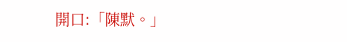開口:「陳默。」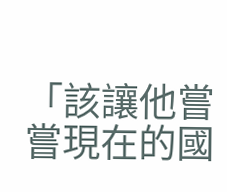「該讓他嘗嘗現在的國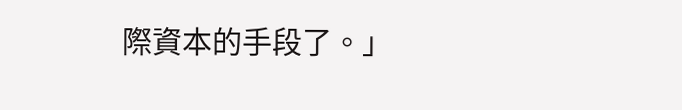際資本的手段了。」